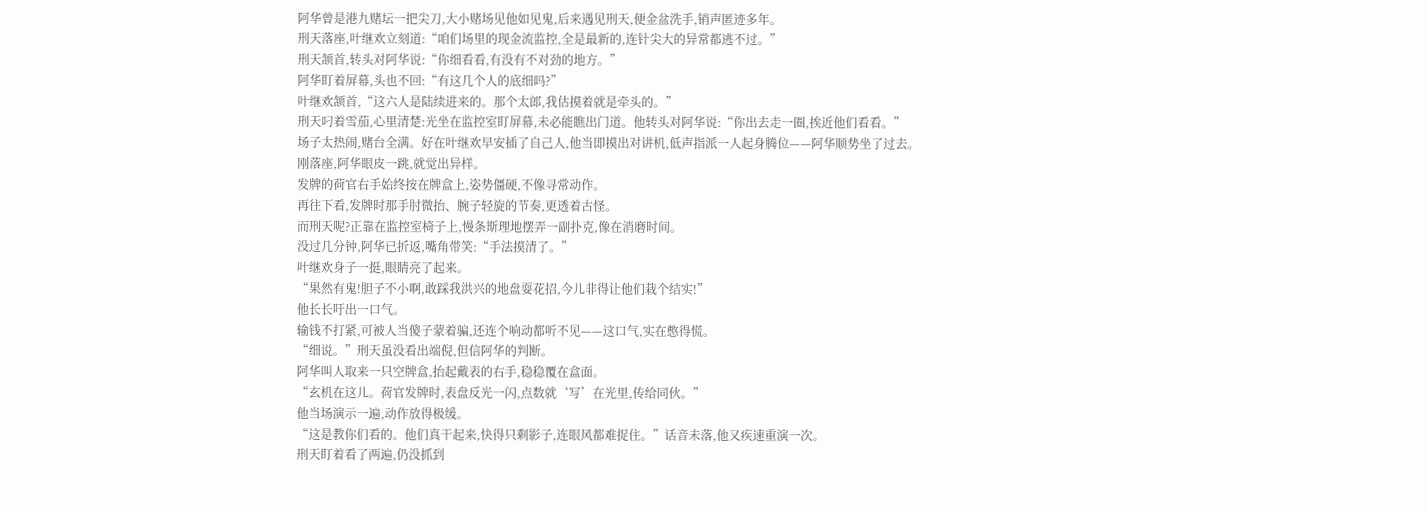阿华曾是港九赌坛一把尖刀,大小赌场见他如见鬼,后来遇见刑天,便金盆洗手,销声匿迹多年。
刑天落座,叶继欢立刻道:“咱们场里的现金流监控,全是最新的,连针尖大的异常都逃不过。”
刑天颔首,转头对阿华说:“你细看看,有没有不对劲的地方。”
阿华盯着屏幕,头也不回:“有这几个人的底细吗?”
叶继欢颔首,“这六人是陆续进来的。那个太郎,我估摸着就是牵头的。”
刑天叼着雪茄,心里清楚:光坐在监控室盯屏幕,未必能瞧出门道。他转头对阿华说:“你出去走一圈,挨近他们看看。”
场子太热闹,赌台全满。好在叶继欢早安插了自己人,他当即摸出对讲机,低声指派一人起身腾位——阿华顺势坐了过去。
刚落座,阿华眼皮一跳,就觉出异样。
发牌的荷官右手始终按在牌盒上,姿势僵硬,不像寻常动作。
再往下看,发牌时那手肘微抬、腕子轻旋的节奏,更透着古怪。
而刑天呢?正靠在监控室椅子上,慢条斯理地摆弄一副扑克,像在消磨时间。
没过几分钟,阿华已折返,嘴角带笑:“手法摸清了。”
叶继欢身子一挺,眼睛亮了起来。
“果然有鬼!胆子不小啊,敢踩我洪兴的地盘耍花招,今儿非得让他们栽个结实!”
他长长吁出一口气。
输钱不打紧,可被人当傻子蒙着骗,还连个响动都听不见——这口气,实在憋得慌。
“细说。”刑天虽没看出端倪,但信阿华的判断。
阿华叫人取来一只空牌盒,抬起戴表的右手,稳稳覆在盒面。
“玄机在这儿。荷官发牌时,表盘反光一闪,点数就‘写’在光里,传给同伙。”
他当场演示一遍,动作放得极缓。
“这是教你们看的。他们真干起来,快得只剩影子,连眼风都难捉住。”话音未落,他又疾速重演一次。
刑天盯着看了两遍,仍没抓到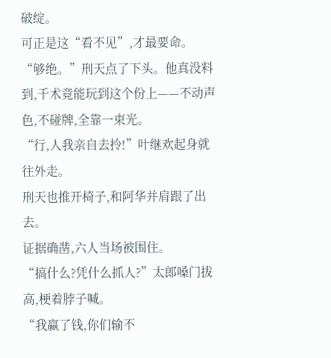破绽。
可正是这“看不见”,才最要命。
“够绝。”刑天点了下头。他真没料到,千术竟能玩到这个份上——不动声色,不碰牌,全靠一束光。
“行,人我亲自去拎!”叶继欢起身就往外走。
刑天也推开椅子,和阿华并肩跟了出去。
证据确凿,六人当场被围住。
“搞什么?凭什么抓人?”太郎嗓门拔高,梗着脖子喊。
“我赢了钱,你们输不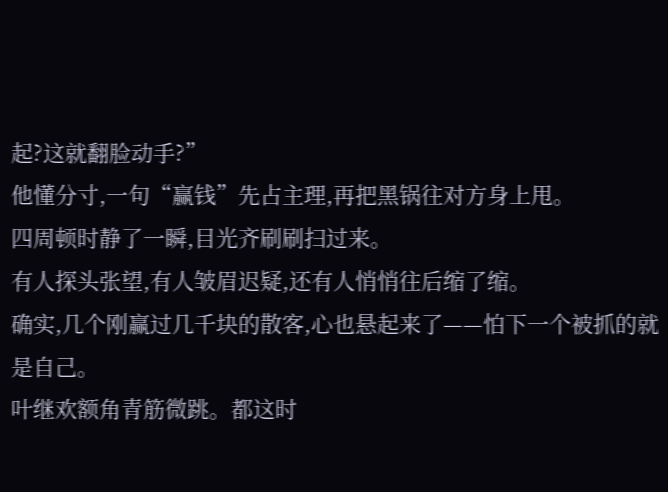起?这就翻脸动手?”
他懂分寸,一句“赢钱”先占主理,再把黑锅往对方身上甩。
四周顿时静了一瞬,目光齐刷刷扫过来。
有人探头张望,有人皱眉迟疑,还有人悄悄往后缩了缩。
确实,几个刚赢过几千块的散客,心也悬起来了——怕下一个被抓的就是自己。
叶继欢额角青筋微跳。都这时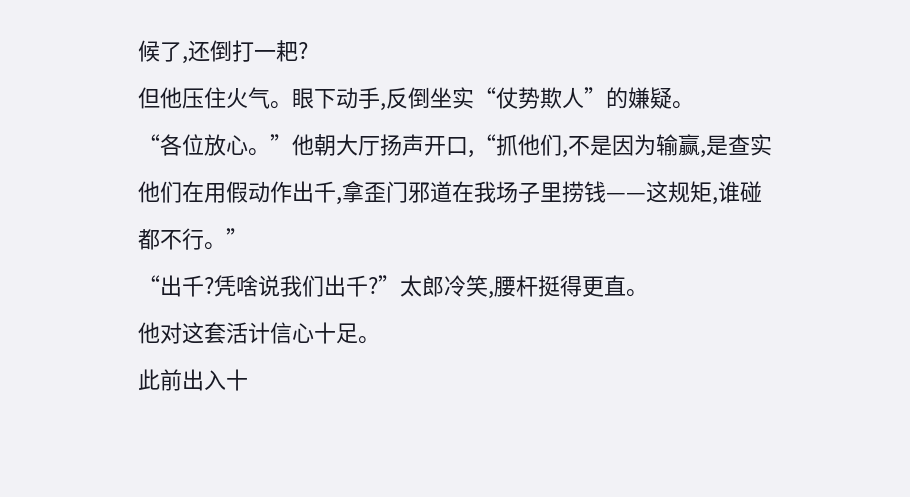候了,还倒打一耙?
但他压住火气。眼下动手,反倒坐实“仗势欺人”的嫌疑。
“各位放心。”他朝大厅扬声开口,“抓他们,不是因为输赢,是查实他们在用假动作出千,拿歪门邪道在我场子里捞钱——这规矩,谁碰都不行。”
“出千?凭啥说我们出千?”太郎冷笑,腰杆挺得更直。
他对这套活计信心十足。
此前出入十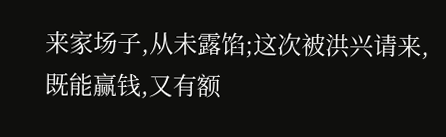来家场子,从未露馅;这次被洪兴请来,既能赢钱,又有额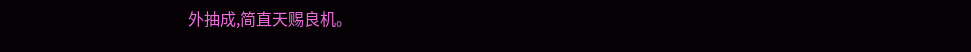外抽成,简直天赐良机。